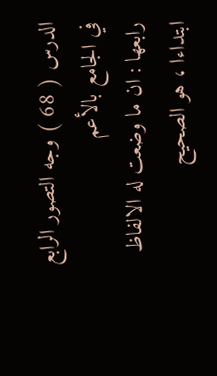الدرس ( 68 ) وجه التصور الرابع في الجامع بالأعم
رابعها : ان ما وضعت له الالفاظ ابتداءا ، هو الصحيح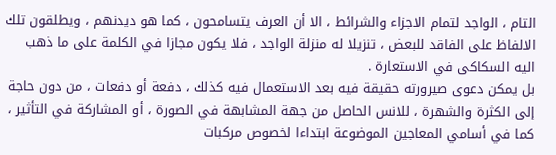التام ، الواجد لتمام الاجزاء والشرائط ، الا أن العرف يتسامحون ، كما هو ديدنهم ، ويطلقون تلك الالفاظ على الفاقد للبعض ، تنزيلا له منزلة الواجد ، فلا يكون مجازا في الكلمة على ما ذهب اليه السكاكى في الاستعارة .
بل يمكن دعوى صيرورته حقيقة فيه بعد الاستعمال فيه كذلك ، دفعة أو دفعات ، من دون حاجة إلى الكثرة والشهرة ، للانس الحاصل من جهة المشابهة في الصورة ، أو المشاركة في التأثير ، كما في أسامي المعاجين الموضوعة ابتداءا لخصوص مركبات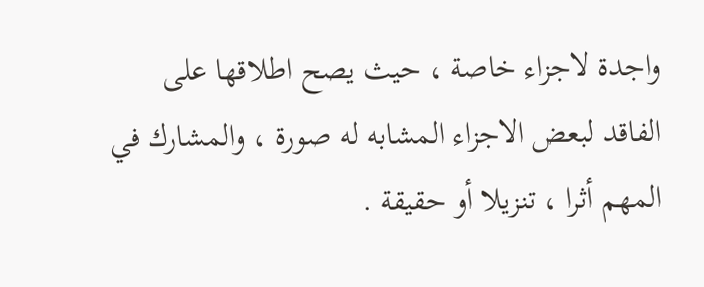واجدة لاجزاء خاصة ، حيث يصح اطلاقها على الفاقد لبعض الاجزاء المشابه له صورة ، والمشارك في المهم أثرا ، تنزيلا أو حقيقة .